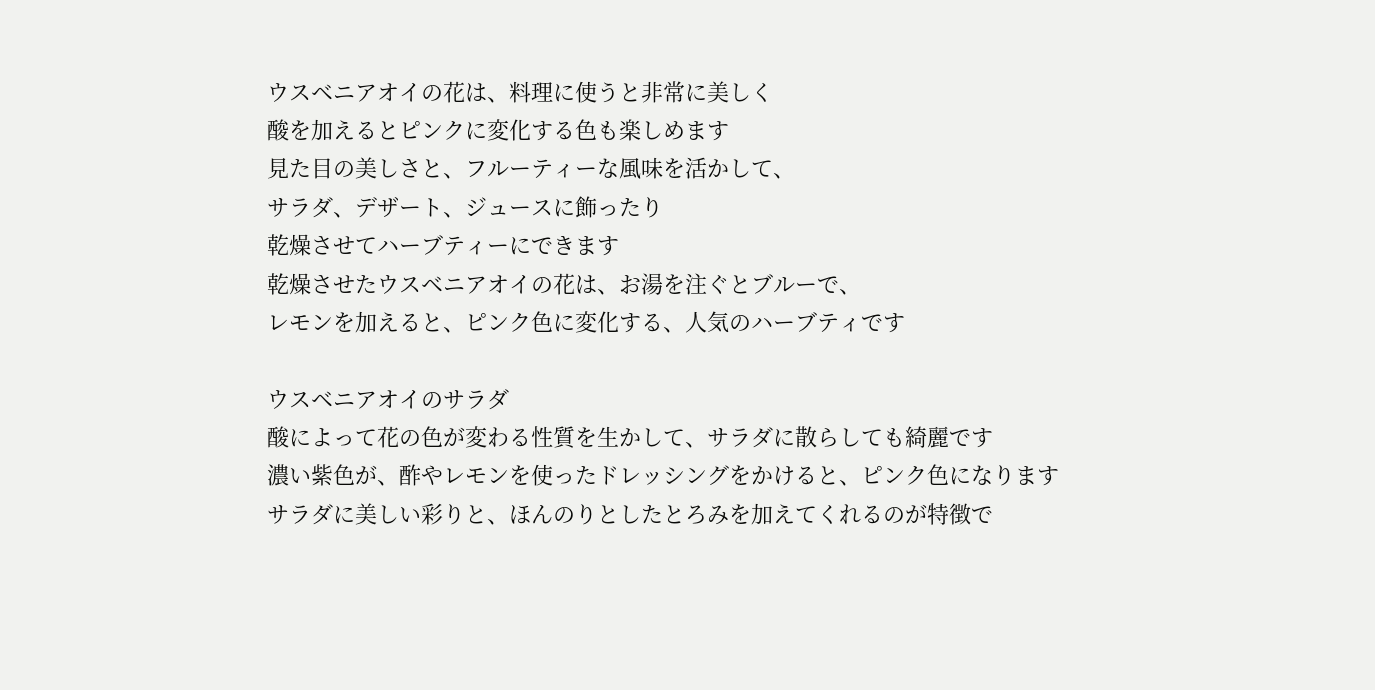ウスベニアオイの花は、料理に使うと非常に美しく
酸を加えるとピンクに変化する色も楽しめます
見た目の美しさと、フルーティーな風味を活かして、
サラダ、デザート、ジュースに飾ったり
乾燥させてハーブティーにできます
乾燥させたウスベニアオイの花は、お湯を注ぐとブルーで、
レモンを加えると、ピンク色に変化する、人気のハーブティです

ウスベニアオイのサラダ
酸によって花の色が変わる性質を生かして、サラダに散らしても綺麗です
濃い紫色が、酢やレモンを使ったドレッシングをかけると、ピンク色になります
サラダに美しい彩りと、ほんのりとしたとろみを加えてくれるのが特徴で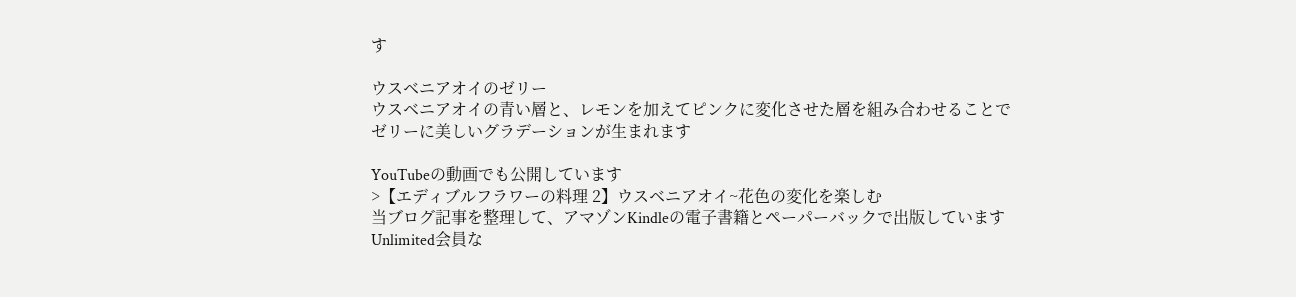す

ウスベニアオイのゼリー
ウスベニアオイの青い層と、レモンを加えてピンクに変化させた層を組み合わせることで
ゼリーに美しいグラデーションが生まれます

YouTubeの動画でも公開しています
>【エディブルフラワーの料理 2】ウスベニアオイ~花色の変化を楽しむ
当ブログ記事を整理して、アマゾンKindleの電子書籍とペーパーバックで出版しています
Unlimited会員な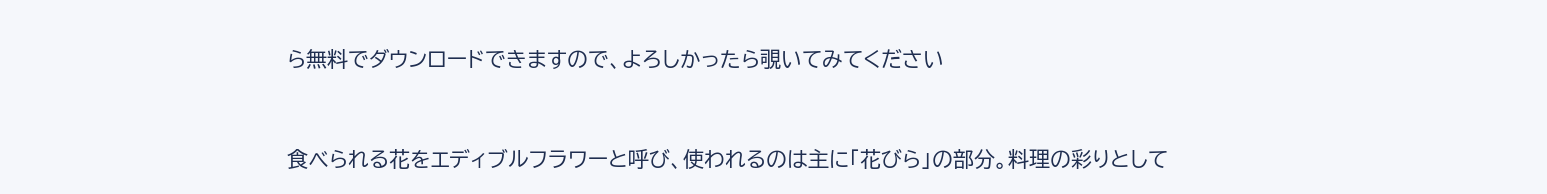ら無料でダウンロードできますので、よろしかったら覗いてみてください


食べられる花をエディブルフラワーと呼び、使われるのは主に「花びら」の部分。料理の彩りとして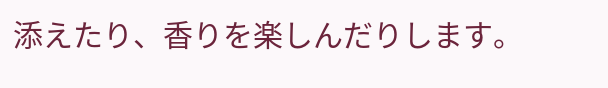添えたり、香りを楽しんだりします。